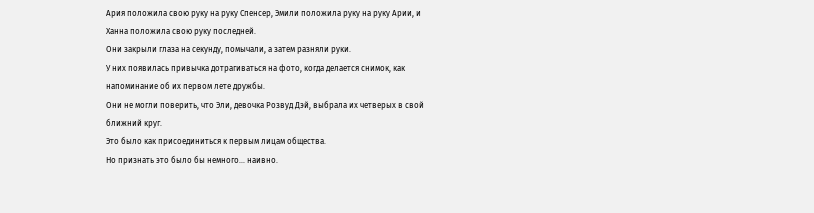Ария положила свою руку на руку Спенсер, Эмили положила руку на руку Арии, и Ханна положила свою руку последней.
Они закрыли глаза на секунду, помычали, а затем разняли руки.
У них появилась привычка дотрагиваться на фото, когда делается снимок, как напоминание об их первом лете дружбы.
Они не могли поверить, что Эли, девочка Розвуд Дэй, выбрала их четверых в свой ближний круг.
Это было как присоединиться к первым лицам общества.
Но признать это было бы немного... наивно.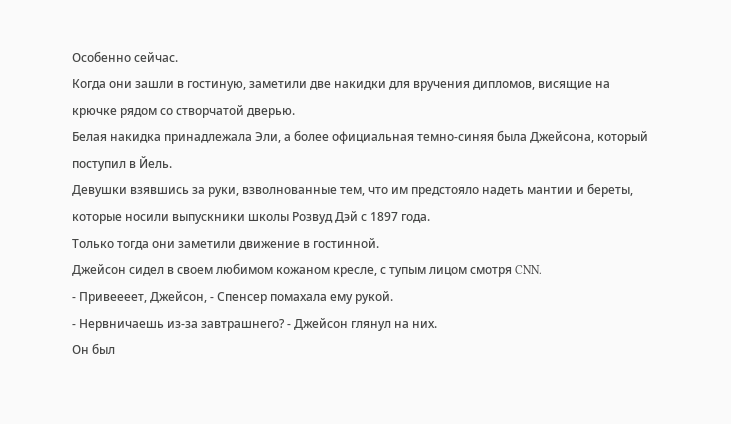Особенно сейчас.
Когда они зашли в гостиную, заметили две накидки для вручения дипломов, висящие на крючке рядом со створчатой дверью.
Белая накидка принадлежала Эли, а более официальная темно-синяя была Джейсона, который поступил в Йель.
Девушки взявшись за руки, взволнованные тем, что им предстояло надеть мантии и береты, которые носили выпускники школы Розвуд Дэй с 1897 года.
Только тогда они заметили движение в гостинной.
Джейсон сидел в своем любимом кожаном кресле, с тупым лицом смотря CNN.
- Привеееет, Джейсон, - Спенсер помахала ему рукой.
- Нервничаешь из-за завтрашнего? - Джейсон глянул на них.
Он был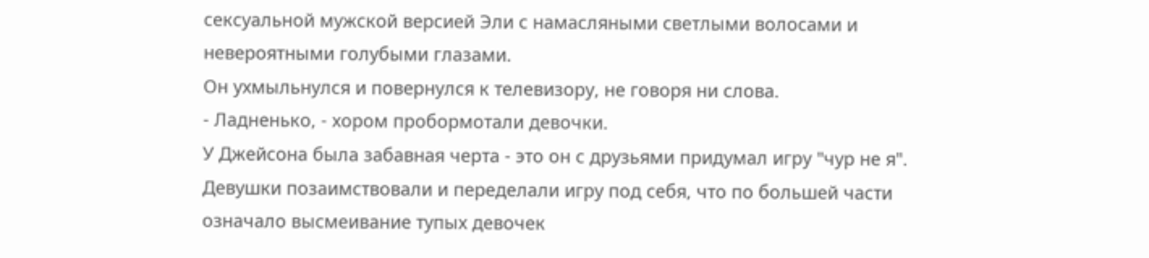сексуальной мужской версией Эли с намасляными светлыми волосами и невероятными голубыми глазами.
Он ухмыльнулся и повернулся к телевизору, не говоря ни слова.
- Ладненько, - хором пробормотали девочки.
У Джейсона была забавная черта - это он с друзьями придумал игру "чур не я".
Девушки позаимствовали и переделали игру под себя, что по большей части означало высмеивание тупых девочек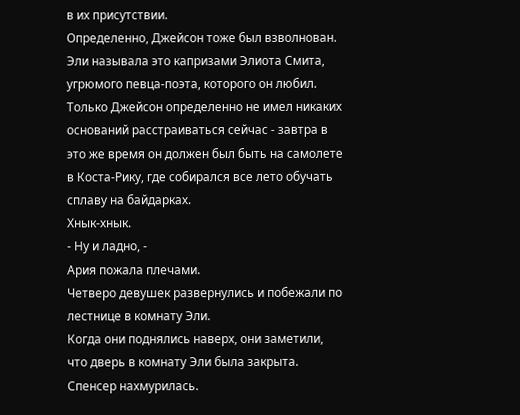в их присутствии.
Определенно, Джейсон тоже был взволнован.
Эли называла это капризами Элиота Смита, угрюмого певца-поэта, которого он любил.
Только Джейсон определенно не имел никаких оснований расстраиваться сейчас - завтра в это же время он должен был быть на самолете в Коста-Рику, где собирался все лето обучать сплаву на байдарках.
Хнык-хнык.
- Ну и ладно, -
Ария пожала плечами.
Четверо девушек развернулись и побежали по лестнице в комнату Эли.
Когда они поднялись наверх, они заметили, что дверь в комнату Эли была закрыта.
Спенсер нахмурилась.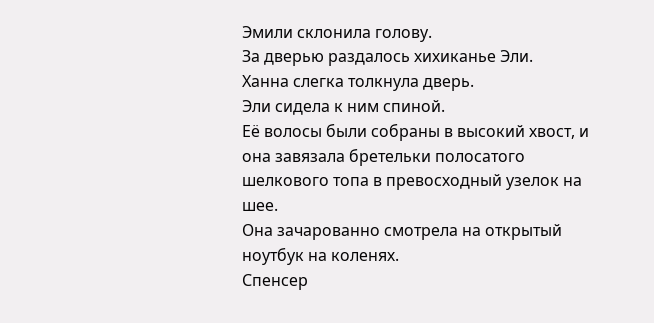Эмили склонила голову.
За дверью раздалось хихиканье Эли.
Ханна слегка толкнула дверь.
Эли сидела к ним спиной.
Её волосы были собраны в высокий хвост, и она завязала бретельки полосатого шелкового топа в превосходный узелок на шее.
Она зачарованно смотрела на открытый ноутбук на коленях.
Спенсер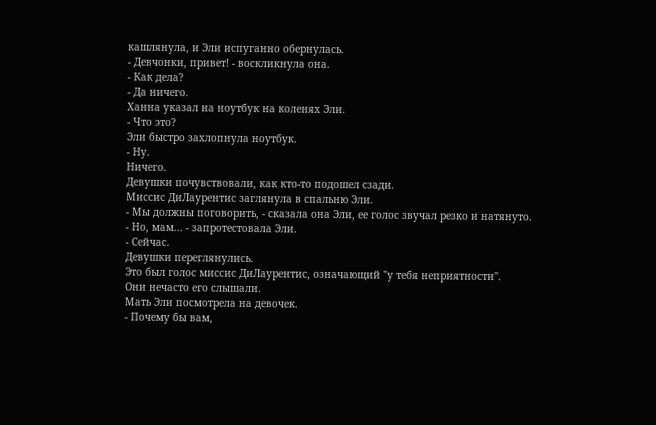кашлянула, и Эли испуганно обернулась.
- Девчонки, привет! - воскликнула она.
- Как дела?
- Да ничего.
Ханна указал на ноутбук на коленях Эли.
- Что это?
Эли быстро захлопнула ноутбук.
- Ну.
Ничего.
Девушки почувствовали, как кто-то подошел сзади.
Миссис ДиЛаурентис заглянула в спальню Эли.
- Мы должны поговорить, - сказала она Эли, ее голос звучал резко и натянуто.
- Но, мам... - запротестовала Эли.
- Сейчас.
Девушки переглянулись.
Это был голос миссис ДиЛаурентис, означающий "у тебя неприятности".
Они нечасто его слышали.
Мать Эли посмотрела на девочек.
- Почему бы вам,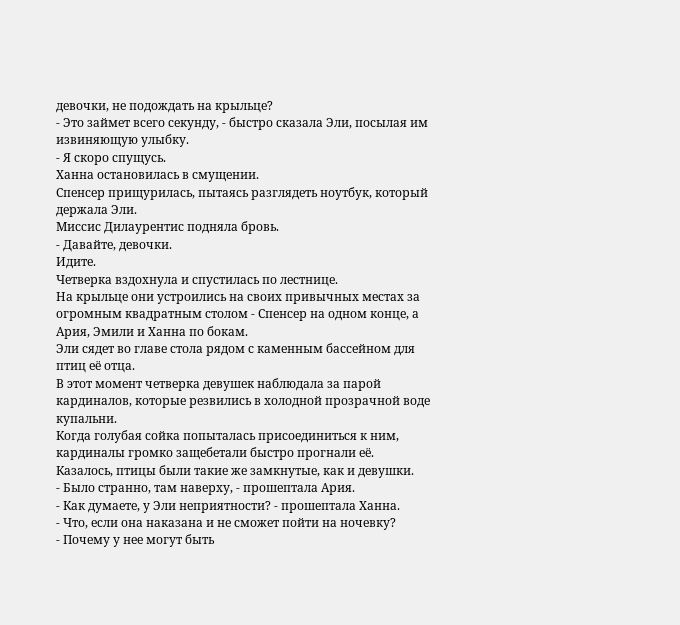девочки, не подождать на крыльце?
- Это займет всего секунду, - быстро сказала Эли, посылая им извиняющую улыбку.
- Я скоро спущусь.
Ханна остановилась в смущении.
Спенсер прищурилась, пытаясь разглядеть ноутбук, который держала Эли.
Миссис Дилаурентис подняла бровь.
- Давайте, девочки.
Идите.
Четверка вздохнула и спустилась по лестнице.
На крыльце они устроились на своих привычных местах за огромным квадратным столом - Спенсер на одном конце, а Ария, Эмили и Ханна по бокам.
Эли сядет во главе стола рядом с каменным бассейном для
птиц её отца.
В этот момент четверка девушек наблюдала за парой кардиналов, которые резвились в холодной прозрачной воде купальни.
Когда голубая сойка попыталась присоединиться к ним, кардиналы громко защебетали быстро прогнали её.
Казалось, птицы были такие же замкнутые, как и девушки.
- Было странно, там наверху, - прошептала Ария.
- Как думаете, у Эли неприятности? - прошептала Ханна.
- Что, если она наказана и не сможет пойти на ночевку?
- Почему у нее могут быть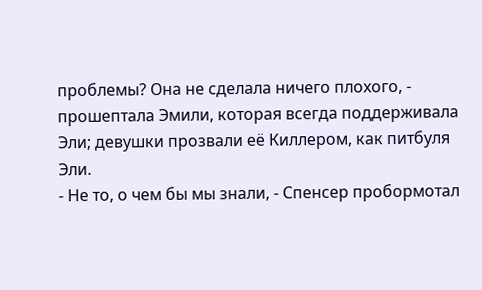проблемы? Она не сделала ничего плохого, - прошептала Эмили, которая всегда поддерживала Эли; девушки прозвали её Киллером, как питбуля Эли.
- Не то, о чем бы мы знали, - Спенсер пробормотал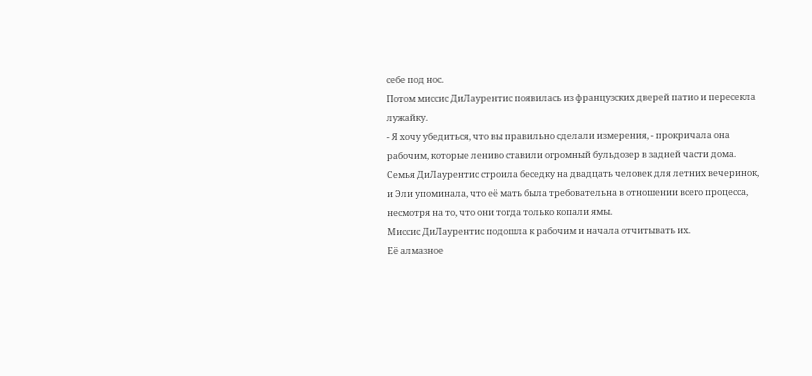себе под нос.
Потом миссис ДиЛаурентис появилась из французских дверей патио и пересекла лужайку.
- Я хочу убедиться, что вы правильно сделали измерения, - прокричала она рабочим, которые лениво ставили огромный бульдозер в задней части дома.
Семья ДиЛаурентис строила беседку на двадцать человек для летних вечеринок, и Эли упоминала, что её мать была требовательна в отношении всего процесса, несмотря на то, что они тогда только копали ямы.
Миссис ДиЛаурентис подошла к рабочим и начала отчитывать их.
Её алмазное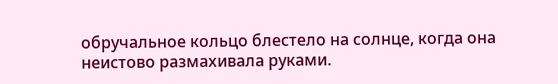обручальное кольцо блестело на солнце, когда она неистово размахивала руками.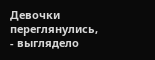Девочки переглянулись, - выглядело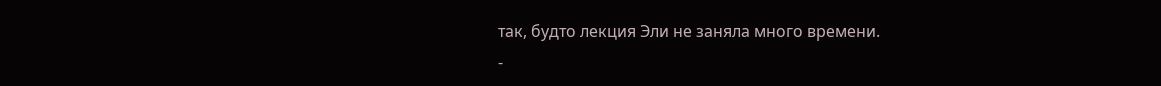так, будто лекция Эли не заняла много времени.
-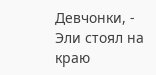Девчонки, - Эли стоял на краю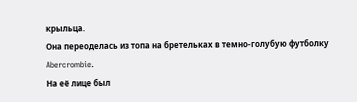крыльца.
Она переоделась из топа на бретельках в темно-голубую футболку Abercrombie.
На её лице был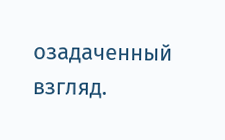озадаченный взгляд.